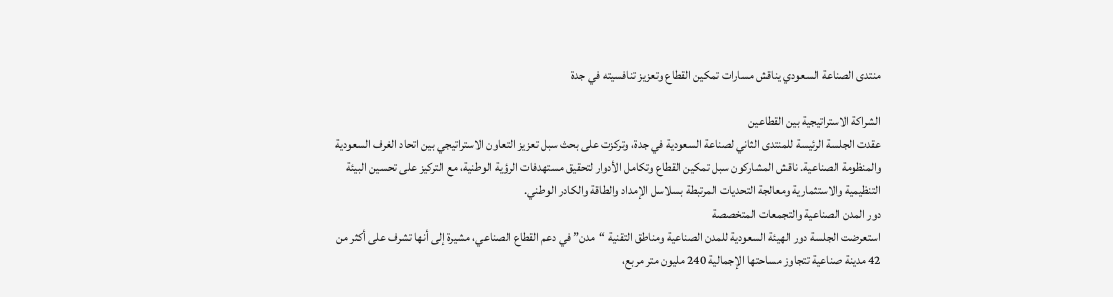منتدى الصناعة السعودي يناقش مسارات تمكين القطاع وتعزيز تنافسيته في جدة

الشراكة الاستراتيجية بين القطاعين
عقدت الجلسة الرئيسة للمنتدى الثاني لصناعة السعودية في جدة، وتركزت على بحث سبل تعزيز التعاون الاستراتيجي بين اتحاد الغرف السعودية والمنظومة الصناعية. ناقش المشاركون سبل تمكين القطاع وتكامل الأدوار لتحقيق مستهدفات الرؤية الوطنية، مع التركيز على تحسين البيئة التنظيمية والاستثمارية ومعالجة التحديات المرتبطة بسلاسل الإمداد والطاقة والكادر الوطني.
دور المدن الصناعية والتجمعات المتخصصة
استعرضت الجلسة دور الهيئة السعودية للمدن الصناعية ومناطق التقنية “مدن” في دعم القطاع الصناعي، مشيرة إلى أنها تشرف على أكثر من 42 مدينة صناعية تتجاوز مساحتها الإجمالية 240 مليون متر مربع،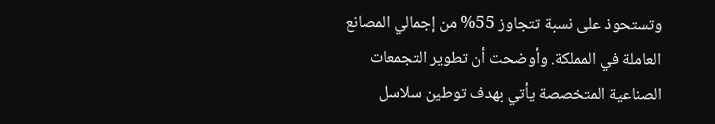وتستحوذ على نسبة تتجاوز 55% من إجمالي المصانع العاملة في المملكة. وأوضحت أن تطوير التجمعات الصناعية المتخصصة يأتي بهدف توطين سلاسل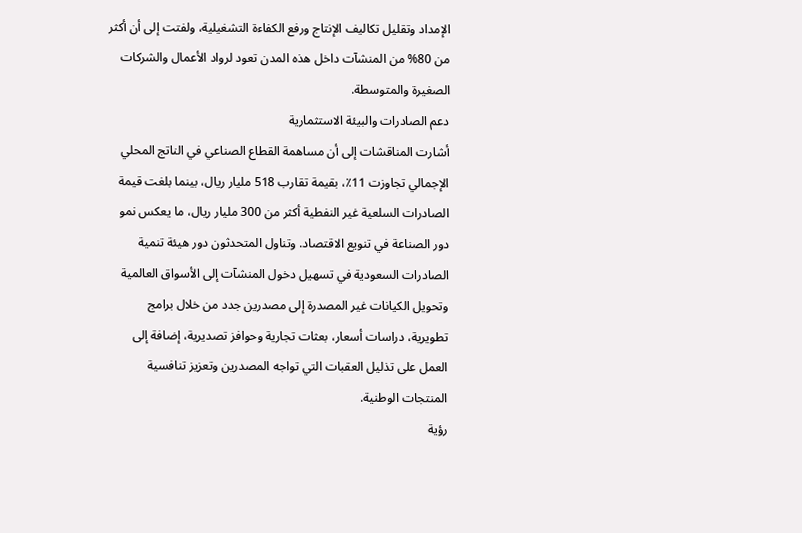الإمداد وتقليل تكاليف الإنتاج ورفع الكفاءة التشغيلية، ولفتت إلى أن أكثر من 80% من المنشآت داخل هذه المدن تعود لرواد الأعمال والشركات الصغيرة والمتوسطة.
دعم الصادرات والبيئة الاستثمارية
أشارت المناقشات إلى أن مساهمة القطاع الصناعي في الناتج المحلي الإجمالي تجاوزت 11٪، بقيمة تقارب 518 مليار ريال، بينما بلغت قيمة الصادرات السلعية غير النفطية أكثر من 300 مليار ريال، ما يعكس نمو دور الصناعة في تنويع الاقتصاد. وتناول المتحدثون دور هيئة تنمية الصادرات السعودية في تسهيل دخول المنشآت إلى الأسواق العالمية وتحويل الكيانات غير المصدرة إلى مصدرين جدد من خلال برامج تطويرية، دراسات أسعار، بعثات تجارية وحوافز تصديرية، إضافة إلى العمل على تذليل العقبات التي تواجه المصدرين وتعزيز تنافسية المنتجات الوطنية.
رؤية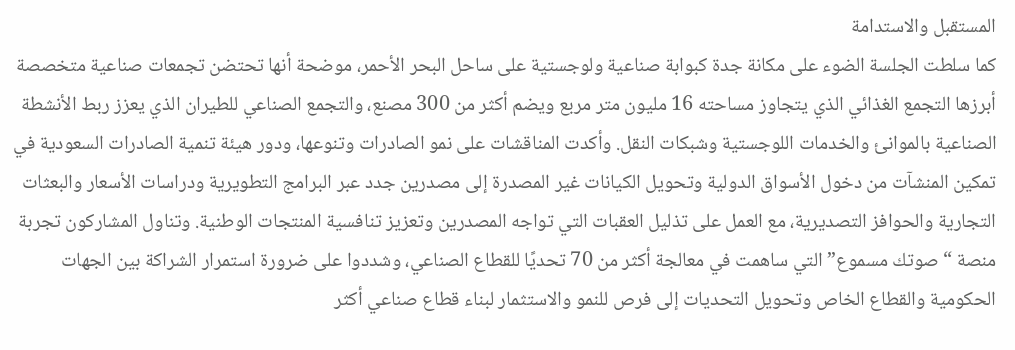المستقبل والاستدامة
كما سلطت الجلسة الضوء على مكانة جدة كبوابة صناعية ولوجستية على ساحل البحر الأحمر، موضحة أنها تحتضن تجمعات صناعية متخصصة أبرزها التجمع الغذائي الذي يتجاوز مساحته 16 مليون متر مربع ويضم أكثر من 300 مصنع، والتجمع الصناعي للطيران الذي يعزز ربط الأنشطة الصناعية بالموانئ والخدمات اللوجستية وشبكات النقل. وأكدت المناقشات على نمو الصادرات وتنوعها، ودور هيئة تنمية الصادرات السعودية في تمكين المنشآت من دخول الأسواق الدولية وتحويل الكيانات غير المصدرة إلى مصدرين جدد عبر البرامج التطويرية ودراسات الأسعار والبعثات التجارية والحوافز التصديرية، مع العمل على تذليل العقبات التي تواجه المصدرين وتعزيز تنافسية المنتجات الوطنية. وتناول المشاركون تجربة منصة “صوتك مسموع” التي ساهمت في معالجة أكثر من 70 تحديًا للقطاع الصناعي، وشددوا على ضرورة استمرار الشراكة بين الجهات الحكومية والقطاع الخاص وتحويل التحديات إلى فرص للنمو والاستثمار لبناء قطاع صناعي أكثر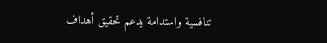تنافسية واستدامة يدعم تحقيق أهداف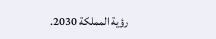رؤية المملكة 2030.